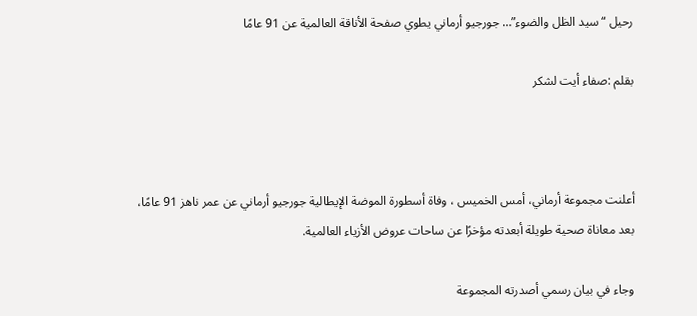رحيل “سيد الظل والضوء”… جورجيو أرماني يطوي صفحة الأناقة العالمية عن 91 عامًا

بقلم :صفاء أيت لشكر



أعلنت مجموعة أرماني، أمس الخميس ، وفاة أسطورة الموضة الإيطالية جورجيو أرماني عن عمر ناهز 91 عامًا، بعد معاناة صحية طويلة أبعدته مؤخرًا عن ساحات عروض الأزياء العالمية.

وجاء في بيان رسمي أصدرته المجموعة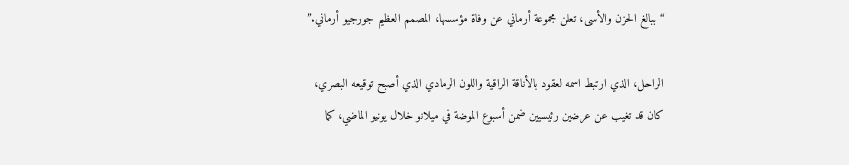“ببالغ الحزن والأسى، تعلن مجموعة أرماني عن وفاة مؤسسها، المصمم العظيم جورجيو أرماني.”

الراحل، الذي ارتبط اسمه لعقود بالأناقة الراقية واللون الرمادي الذي أصبح توقيعه البصري، كان قد تغيب عن عرضين رئيسيين ضمن أسبوع الموضة في ميلانو خلال يونيو الماضي، كما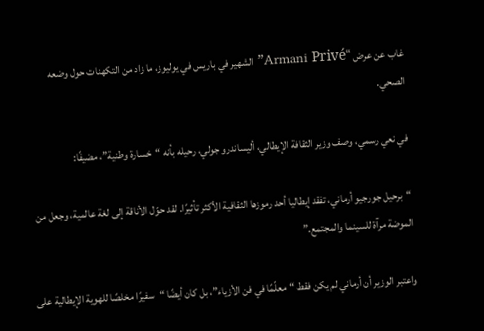غاب عن عرض “Armani Privé” الشهير في باريس في يوليوز، ما زاد من التكهنات حول وضعه الصحي.

في نعي رسمي، وصف وزير الثقافة الإيطالي، أليساندرو جولي، رحيله بأنه “خسارة وطنية”، مضيفًا:

“برحيل جورجيو أرماني، تفقد إيطاليا أحد رموزها الثقافية الأكثر تأثيرًا. لقد حوّل الأناقة إلى لغة عالمية، وجعل من الموضة مرآة للسينما والمجتمع.”

واعتبر الوزير أن أرماني لم يكن فقط “معلّمًا في فن الأزياء”، بل كان أيضًا “سفيرًا مخلصًا للهوية الإيطالية على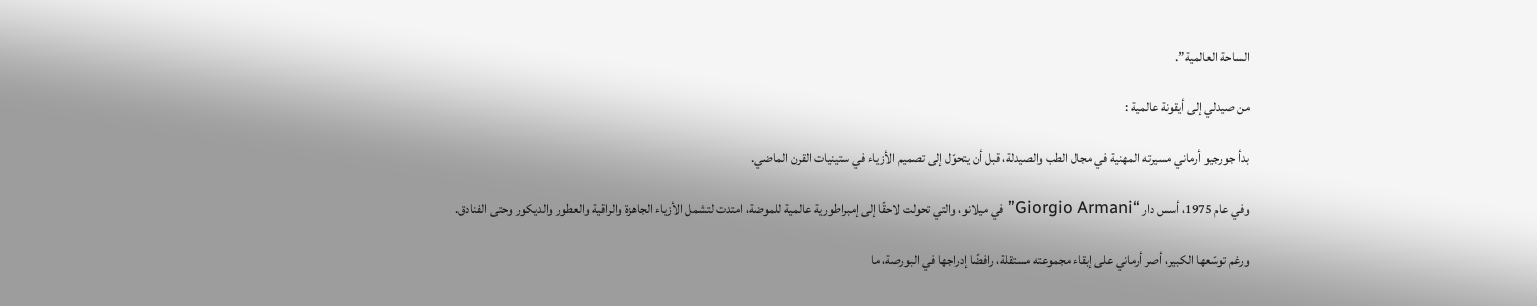الساحة العالمية”.

من صيدلي إلى أيقونة عالمية :

بدأ جورجيو أرماني مسيرته المهنية في مجال الطب والصيدلة، قبل أن يتحوّل إلى تصميم الأزياء في ستينيات القرن الماضي.

وفي عام 1975، أسس دار “Giorgio Armani” في ميلانو، والتي تحولت لاحقًا إلى إمبراطورية عالمية للموضة، امتدت لتشمل الأزياء الجاهزة والراقية والعطور والديكور وحتى الفنادق.

ورغم توسّعها الكبير، أصر أرماني على إبقاء مجموعته مستقلة، رافضًا إدراجها في البورصة، ما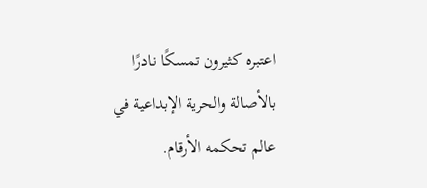اعتبره كثيرون تمسكًا نادرًا بالأصالة والحرية الإبداعية في عالم تحكمه الأرقام.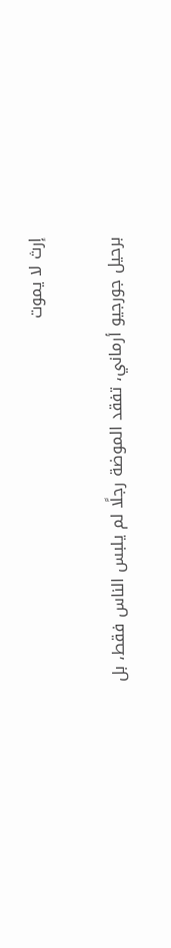إرث لا يموت

برحيل جورجيو أرماني، تفقد الموضة رجلًا لم يلبس الناس فقط، بل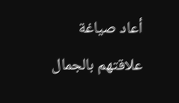أعاد صياغة علاقتهم بالجمال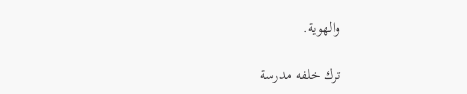والهوية.

ترك خلفه مدرسة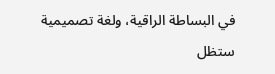في البساطة الراقية، ولغة تصميمية ستظل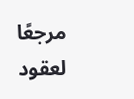مرجعًا لعقود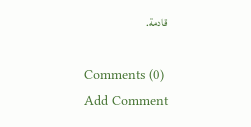قادمة.

Comments (0)
Add Comment